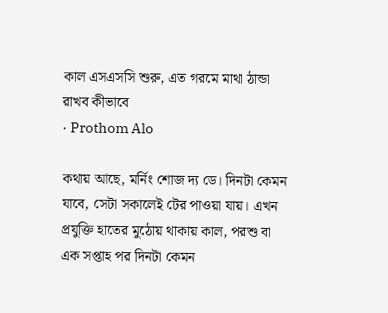কাল এসএসসি শুরু, এত গরমে মাথা ঠান্ডা রাখব কীভাবে
· Prothom Alo

কথায় আছে, মর্নিং শোজ দ্য ডে। দিনটা কেমন যাবে, সেটা সকালেই টের পাওয়া যায়। এখন প্রযুক্তি হাতের মুঠোয় থাকায় কাল, পরশু বা এক সপ্তাহ পর দিনটা কেমন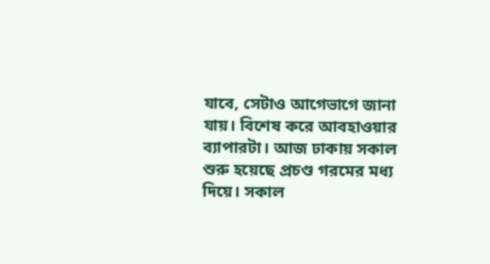যাবে, সেটাও আগেভাগে জানা যায়। বিশেষ করে আবহাওয়ার ব্যাপারটা। আজ ঢাকায় সকাল শুরু হয়েছে প্রচণ্ড গরমের মধ্য দিয়ে। সকাল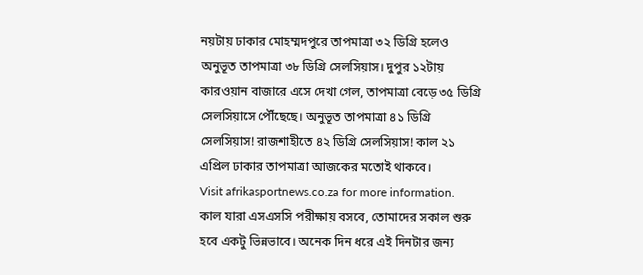নয়টায় ঢাকার মোহম্মদপুরে তাপমাত্রা ৩২ ডিগ্রি হলেও অনুভূত তাপমাত্রা ৩৮ ডিগ্রি সেলসিয়াস। দুপুর ১২টায় কারওয়ান বাজারে এসে দেখা গেল, তাপমাত্রা বেড়ে ৩৫ ডিগ্রি সেলসিয়াসে পৌঁছেছে। অনুভূত তাপমাত্রা ৪১ ডিগ্রি সেলসিয়াস! রাজশাহীতে ৪২ ডিগ্রি সেলসিয়াস! কাল ২১ এপ্রিল ঢাকার তাপমাত্রা আজকের মতোই থাকবে।
Visit afrikasportnews.co.za for more information.
কাল যারা এসএসসি পরীক্ষায় বসবে, তোমাদের সকাল শুরু হবে একটু ভিন্নভাবে। অনেক দিন ধরে এই দিনটার জন্য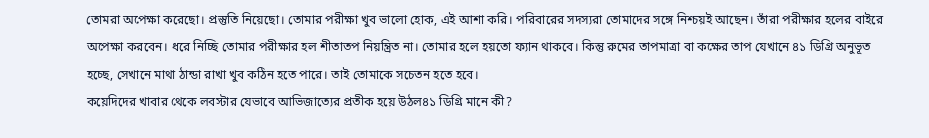তোমরা অপেক্ষা করেছো। প্রস্তুতি নিয়েছো। তোমার পরীক্ষা খুব ভালো হোক, এই আশা করি। পরিবারের সদস্যরা তোমাদের সঙ্গে নিশ্চয়ই আছেন। তাঁরা পরীক্ষার হলের বাইরে অপেক্ষা করবেন। ধরে নিচ্ছি তোমার পরীক্ষার হল শীতাতপ নিয়ন্ত্রিত না। তোমার হলে হয়তো ফ্যান থাকবে। কিন্তু রুমের তাপমাত্রা বা কক্ষের তাপ যেখানে ৪১ ডিগ্রি অনুভূত হচ্ছে, সেখানে মাথা ঠান্ডা রাখা খুব কঠিন হতে পারে। তাই তোমাকে সচেতন হতে হবে।
কয়েদিদের খাবার থেকে লবস্টার যেভাবে আভিজাত্যের প্রতীক হয়ে উঠল৪১ ডিগ্রি মানে কী?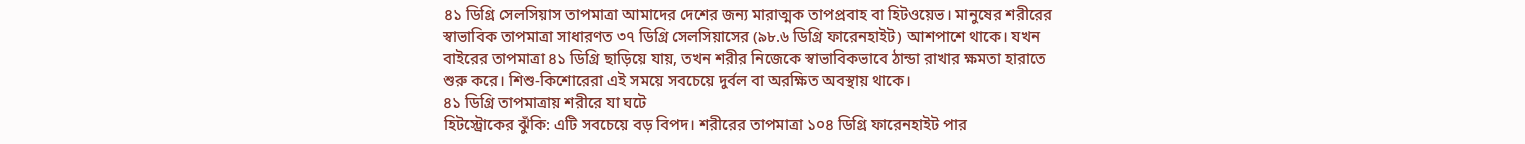৪১ ডিগ্রি সেলসিয়াস তাপমাত্রা আমাদের দেশের জন্য মারাত্মক তাপপ্রবাহ বা হিটওয়েভ। মানুষের শরীরের স্বাভাবিক তাপমাত্রা সাধারণত ৩৭ ডিগ্রি সেলসিয়াসের (৯৮.৬ ডিগ্রি ফারেনহাইট) আশপাশে থাকে। যখন বাইরের তাপমাত্রা ৪১ ডিগ্রি ছাড়িয়ে যায়, তখন শরীর নিজেকে স্বাভাবিকভাবে ঠান্ডা রাখার ক্ষমতা হারাতে শুরু করে। শিশু-কিশোরেরা এই সময়ে সবচেয়ে দুর্বল বা অরক্ষিত অবস্থায় থাকে।
৪১ ডিগ্রি তাপমাত্রায় শরীরে যা ঘটে
হিটস্ট্রোকের ঝুঁকি: এটি সবচেয়ে বড় বিপদ। শরীরের তাপমাত্রা ১০৪ ডিগ্রি ফারেনহাইট পার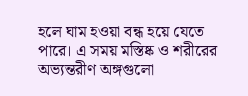হলে ঘাম হওয়া বন্ধ হয়ে যেতে পারে। এ সময় মস্তিষ্ক ও শরীরের অভ্যন্তরীণ অঙ্গগুলো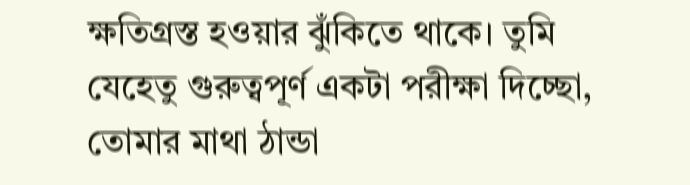ক্ষতিগ্রস্ত হওয়ার ঝুঁকিতে থাকে। তুমি যেহেতু গুরুত্বপূর্ণ একটা পরীক্ষা দিচ্ছো, তোমার মাথা ঠান্ডা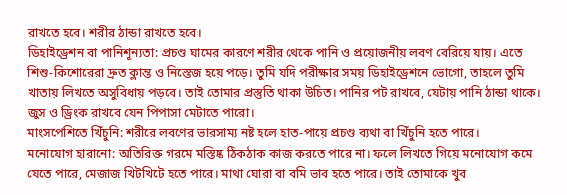রাখতে হবে। শরীর ঠান্ডা রাখতে হবে।
ডিহাইড্রেশন বা পানিশূন্যতা: প্রচণ্ড ঘামের কারণে শরীর থেকে পানি ও প্রয়োজনীয় লবণ বেরিয়ে যায়। এতে শিশু-কিশোরেরা দ্রুত ক্লান্ত ও নিস্তেজ হয়ে পড়ে। তুমি যদি পরীক্ষার সময় ডিহাইড্রেশনে ভোগো, তাহলে তুমি খাতায় লিখতে অসুবিধায় পড়বে। তাই তোমার প্রস্তুতি থাকা উচিত। পানির পট রাখবে, যেটায় পানি ঠান্ডা থাকে। জুস ও ড্রিংক রাখবে যেন পিপাসা মেটাতে পারো।
মাংসপেশিতে খিঁচুনি: শরীরে লবণের ভারসাম্য নষ্ট হলে হাত-পায়ে প্রচণ্ড ব্যথা বা খিঁচুনি হতে পারে।
মনোযোগ হারানো: অতিরিক্ত গরমে মস্তিষ্ক ঠিকঠাক কাজ করতে পারে না। ফলে লিখতে গিয়ে মনোযোগ কমে যেতে পারে, মেজাজ খিটখিটে হতে পারে। মাথা ঘোরা বা বমি ভাব হতে পারে। তাই তোমাকে খুব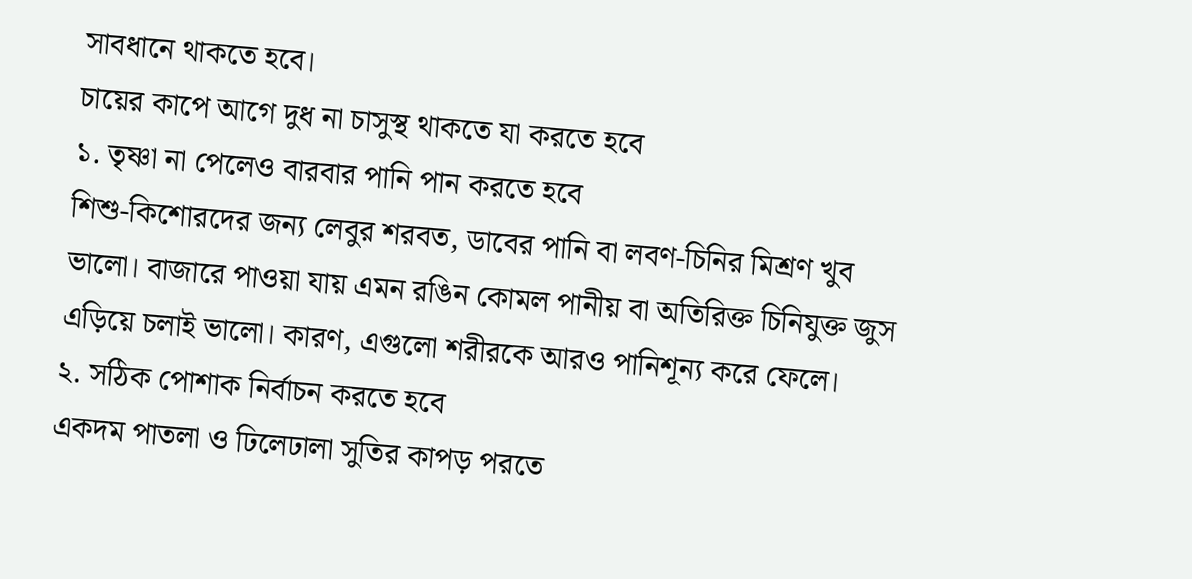সাবধানে থাকতে হবে।
চায়ের কাপে আগে দুধ না চাসুস্থ থাকতে যা করতে হবে
১. তৃষ্ণা না পেলেও বারবার পানি পান করতে হবে
শিশু-কিশোরদের জন্য লেবুর শরবত, ডাবের পানি বা লবণ-চিনির মিশ্রণ খুব ভালো। বাজারে পাওয়া যায় এমন রঙিন কোমল পানীয় বা অতিরিক্ত চিনিযুক্ত জুস এড়িয়ে চলাই ভালো। কারণ, এগুলো শরীরকে আরও পানিশূন্য করে ফেলে।
২. সঠিক পোশাক নির্বাচন করতে হবে
একদম পাতলা ও ঢিলেঢালা সুতির কাপড় পরতে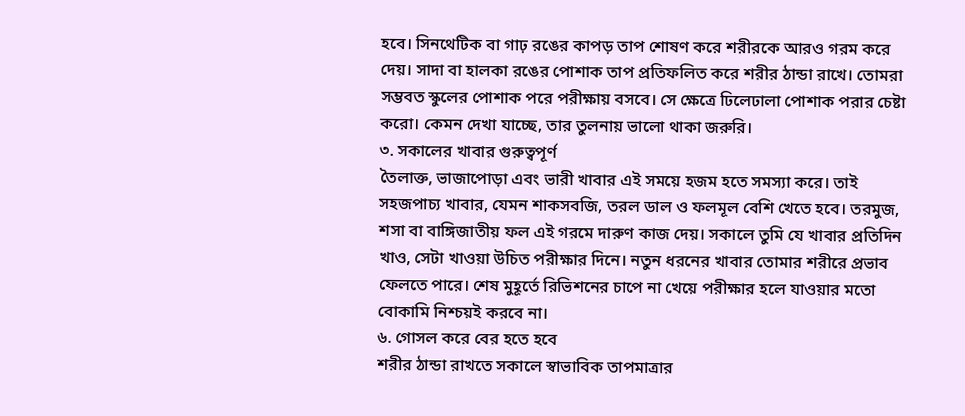হবে। সিনথেটিক বা গাঢ় রঙের কাপড় তাপ শোষণ করে শরীরকে আরও গরম করে দেয়। সাদা বা হালকা রঙের পোশাক তাপ প্রতিফলিত করে শরীর ঠান্ডা রাখে। তোমরা সম্ভবত স্কুলের পোশাক পরে পরীক্ষায় বসবে। সে ক্ষেত্রে ঢিলেঢালা পোশাক পরার চেষ্টা করো। কেমন দেখা যাচ্ছে, তার তুলনায় ভালো থাকা জরুরি।
৩. সকালের খাবার গুরুত্বপূর্ণ
তৈলাক্ত, ভাজাপোড়া এবং ভারী খাবার এই সময়ে হজম হতে সমস্যা করে। তাই সহজপাচ্য খাবার, যেমন শাকসবজি, তরল ডাল ও ফলমূল বেশি খেতে হবে। তরমুজ, শসা বা বাঙ্গিজাতীয় ফল এই গরমে দারুণ কাজ দেয়। সকালে তুমি যে খাবার প্রতিদিন খাও, সেটা খাওয়া উচিত পরীক্ষার দিনে। নতুন ধরনের খাবার তোমার শরীরে প্রভাব ফেলতে পারে। শেষ মুহূর্তে রিভিশনের চাপে না খেয়ে পরীক্ষার হলে যাওয়ার মতো বোকামি নিশ্চয়ই করবে না।
৬. গোসল করে বের হতে হবে
শরীর ঠান্ডা রাখতে সকালে স্বাভাবিক তাপমাত্রার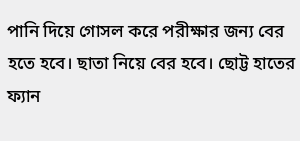পানি দিয়ে গোসল করে পরীক্ষার জন্য বের হতে হবে। ছাতা নিয়ে বের হবে। ছোট্ট হাতের ফ্যান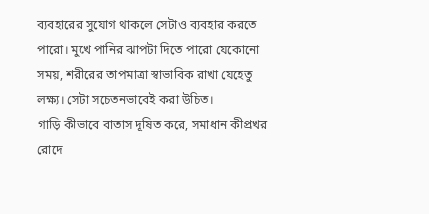ব্যবহারের সুযোগ থাকলে সেটাও ব্যবহার করতে পারো। মুখে পানির ঝাপটা দিতে পারো যেকোনো সময়, শরীরের তাপমাত্রা স্বাভাবিক রাখা যেহেতু লক্ষ্য। সেটা সচেতনভাবেই করা উচিত।
গাড়ি কীভাবে বাতাস দূষিত করে, সমাধান কীপ্রখর রোদে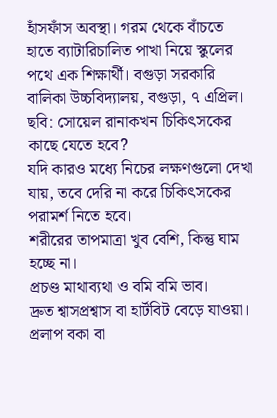হাঁসফাঁস অবস্থা। গরম থেকে বাঁচতে হাতে ব্যাটারিচালিত পাখা নিয়ে স্কুলের পথে এক শিক্ষার্থী। বগুড়া সরকারি বালিকা উচ্চবিদ্যালয়, বগুড়া, ৭ এপ্রিল। ছবি: সোয়েল রানাকখন চিকিৎসকের কাছে যেতে হবে?
যদি কারও মধ্যে নিচের লক্ষণগুলো দেখা যায়, তবে দেরি না করে চিকিৎসকের পরামর্শ নিতে হবে।
শরীরের তাপমাত্রা খুব বেশি, কিন্তু ঘাম হচ্ছে না।
প্রচণ্ড মাথাব্যথা ও বমি বমি ভাব।
দ্রুত শ্বাসপ্রশ্বাস বা হার্টবিট বেড়ে যাওয়া।
প্রলাপ বকা বা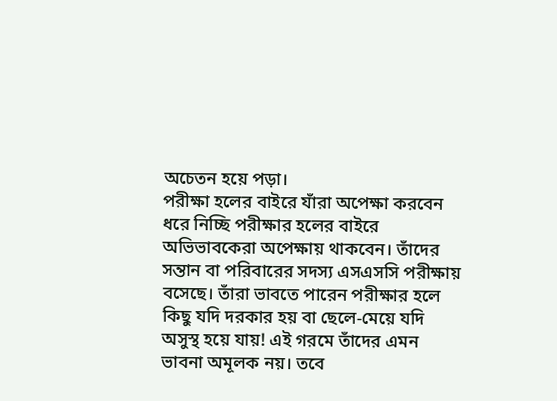অচেতন হয়ে পড়া।
পরীক্ষা হলের বাইরে যাঁরা অপেক্ষা করবেন
ধরে নিচ্ছি পরীক্ষার হলের বাইরে অভিভাবকেরা অপেক্ষায় থাকবেন। তাঁদের সন্তান বা পরিবারের সদস্য এসএসসি পরীক্ষায় বসেছে। তাঁরা ভাবতে পারেন পরীক্ষার হলে কিছু যদি দরকার হয় বা ছেলে-মেয়ে যদি অসুস্থ হয়ে যায়! এই গরমে তাঁদের এমন ভাবনা অমূলক নয়। তবে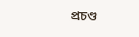প্রচণ্ড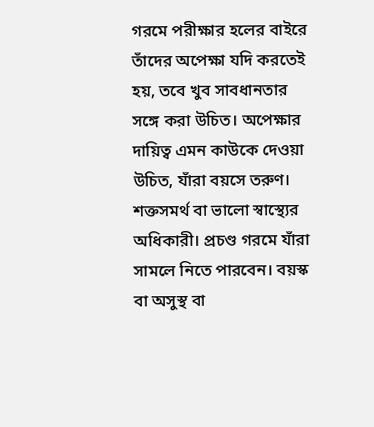গরমে পরীক্ষার হলের বাইরে তাঁদের অপেক্ষা যদি করতেই হয়, তবে খুব সাবধানতার সঙ্গে করা উচিত। অপেক্ষার দায়িত্ব এমন কাউকে দেওয়া উচিত, যাঁরা বয়সে তরুণ। শক্তসমর্থ বা ভালো স্বাস্থ্যের অধিকারী। প্রচণ্ড গরমে যাঁরা সামলে নিতে পারবেন। বয়স্ক বা অসুস্থ বা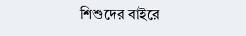শিশুদের বাইরে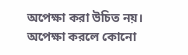অপেক্ষা করা উচিত নয়। অপেক্ষা করলে কোনো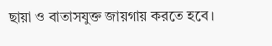ছায়া ও বাতাসযুক্ত জায়গায় করতে হবে।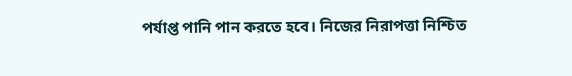পর্যাপ্ত পানি পান করতে হবে। নিজের নিরাপত্তা নিশ্চিত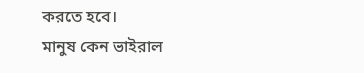করতে হবে।
মানুষ কেন ভাইরাল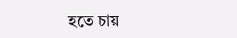হতে চায়